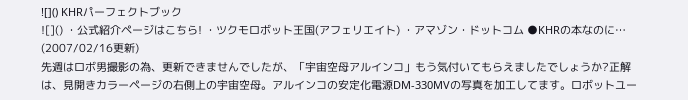![]() KHRパーフェクトブック
![]() ・公式紹介ページはこちら! ・ツクモロボット王国(アフェリエイト) ・アマゾン・ドットコム ●KHRの本なのに…
(2007/02/16更新)
先週はロボ男撮影の為、更新できませんでしたが、「宇宙空母アルインコ」もう気付いてもらえましたでしょうか?正解は、見開きカラーページの右側上の宇宙空母。アルインコの安定化電源DM-330MVの写真を加工してます。ロボットユー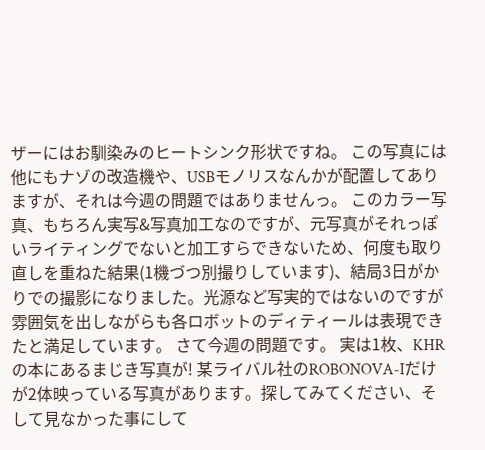ザーにはお馴染みのヒートシンク形状ですね。 この写真には他にもナゾの改造機や、USBモノリスなんかが配置してありますが、それは今週の問題ではありませんっ。 このカラー写真、もちろん実写&写真加工なのですが、元写真がそれっぽいライティングでないと加工すらできないため、何度も取り直しを重ねた結果(1機づつ別撮りしています)、結局3日がかりでの撮影になりました。光源など写実的ではないのですが雰囲気を出しながらも各ロボットのディティールは表現できたと満足しています。 さて今週の問題です。 実は1枚、KHRの本にあるまじき写真が! 某ライバル社のROBONOVA-Iだけが2体映っている写真があります。探してみてください、そして見なかった事にして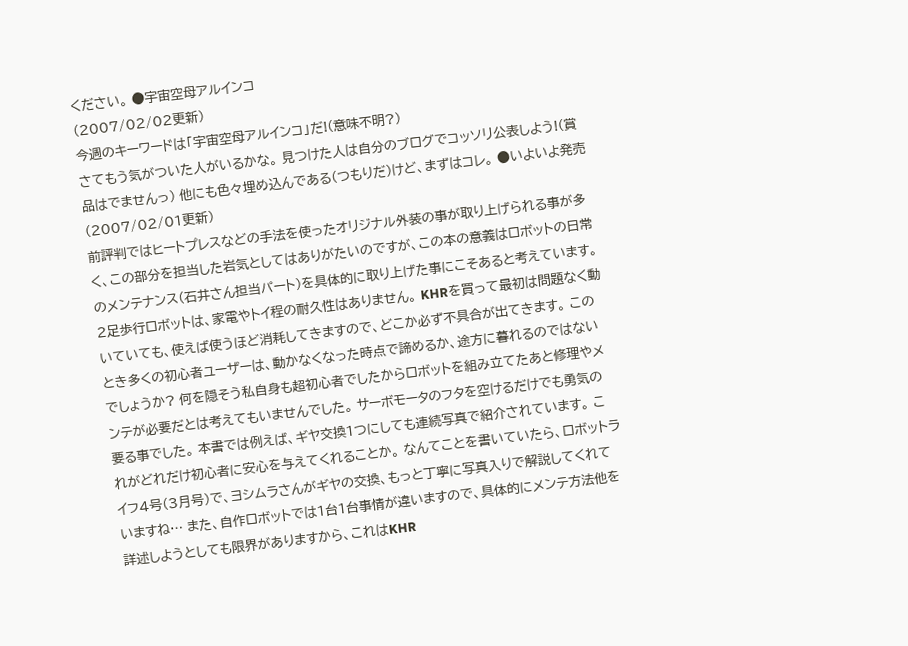ください。 ●宇宙空母アルインコ
(2007/02/02更新)
今週のキーワードは「宇宙空母アルインコ」だ!(意味不明?)
さてもう気がついた人がいるかな。 見つけた人は自分のブログでコッソリ公表しよう!(賞品はでませんっ) 他にも色々埋め込んである(つもりだ)けど、まずはコレ。 ●いよいよ発売(2007/02/01更新)
前評判ではヒートプレスなどの手法を使ったオリジナル外装の事が取り上げられる事が多く、この部分を担当した岩気としてはありがたいのですが、この本の意義はロボットの日常のメンテナンス(石井さん担当パート)を具体的に取り上げた事にこそあると考えています。 2足歩行ロボットは、家電やトイ程の耐久性はありません。 KHRを買って最初は問題なく動いていても、使えば使うほど消耗してきますので、どこか必ず不具合が出てきます。 このとき多くの初心者ユーザーは、動かなくなった時点で諦めるか、途方に暮れるのではないでしょうか? 何を隠そう私自身も超初心者でしたからロボットを組み立てたあと修理やメンテが必要だとは考えてもいませんでした。 サーボモータのフタを空けるだけでも勇気の要る事でした。 本書では例えば、ギヤ交換1つにしても連続写真で紹介されています。 これがどれだけ初心者に安心を与えてくれることか。 なんてことを書いていたら、ロボットライフ4号(3月号)で、ヨシムラさんがギヤの交換、もっと丁寧に写真入りで解説してくれていますね… また、自作ロボットでは1台1台事情が違いますので、具体的にメンテ方法他を詳述しようとしても限界がありますから、これはKHR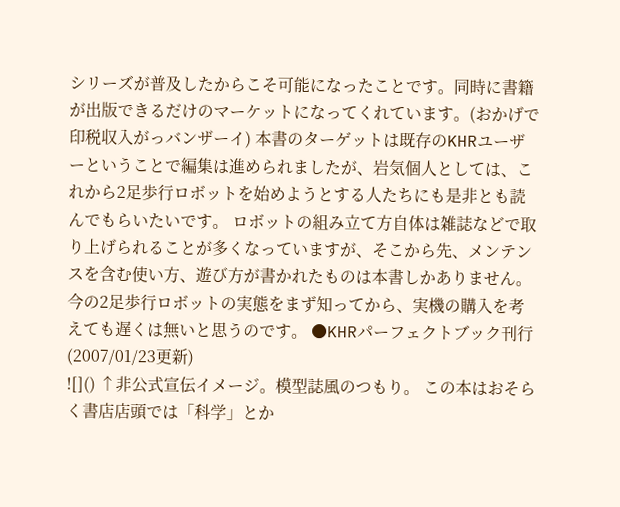シリーズが普及したからこそ可能になったことです。同時に書籍が出版できるだけのマーケットになってくれています。(おかげで印税収入がっバンザーイ) 本書のターゲットは既存のKHRユーザーということで編集は進められましたが、岩気個人としては、これから2足歩行ロボットを始めようとする人たちにも是非とも読んでもらいたいです。 ロボットの組み立て方自体は雑誌などで取り上げられることが多くなっていますが、そこから先、メンテンスを含む使い方、遊び方が書かれたものは本書しかありません。今の2足歩行ロボットの実態をまず知ってから、実機の購入を考えても遅くは無いと思うのです。 ●KHRパーフェクトブック刊行(2007/01/23更新)
![]() ↑非公式宣伝イメージ。模型誌風のつもり。 この本はおそらく書店店頭では「科学」とか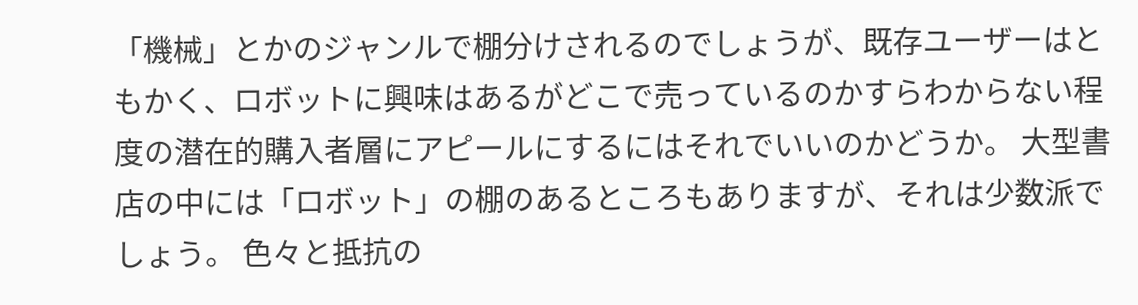「機械」とかのジャンルで棚分けされるのでしょうが、既存ユーザーはともかく、ロボットに興味はあるがどこで売っているのかすらわからない程度の潜在的購入者層にアピールにするにはそれでいいのかどうか。 大型書店の中には「ロボット」の棚のあるところもありますが、それは少数派でしょう。 色々と抵抗の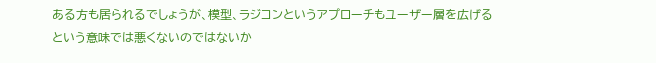ある方も居られるでしょうが、模型、ラジコンというアプローチもユーザー層を広げるという意味では悪くないのではないか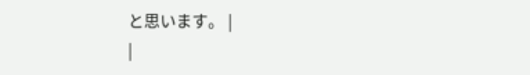と思います。 |
|